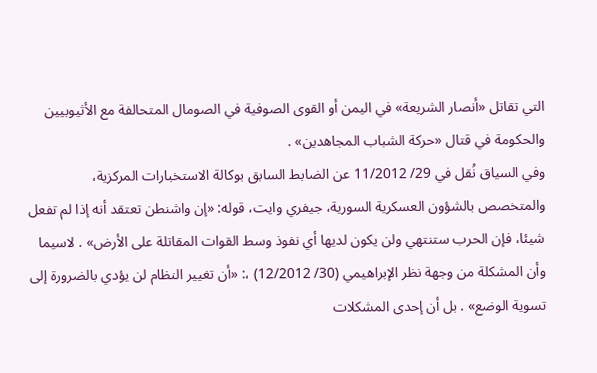التي تقاتل «أنصار الشريعة» في اليمن أو القوى الصوفية في الصومال المتحالفة مع الأثيوبيين والحكومة في قتال «حركة الشباب المجاهدين» .
وفي السياق نُقل في 29/ 11/2012 عن الضابط السابق بوكالة الاستخبارات المركزية، والمتخصص بالشؤون العسكرية السورية، جيفري وايت، قوله: «إن واشنطن تعتقد أنه إذا لم تفعل شيئا، فإن الحرب ستنتهي ولن يكون لديها أي نفوذ وسط القوات المقاتلة على الأرض» . لاسيما وأن المشكلة من وجهة نظر الإبراهيمي (30/ 12/2012) ،: «أن تغيير النظام لن يؤدي بالضرورة إلى تسوية الوضع» . بل أن إحدى المشكلات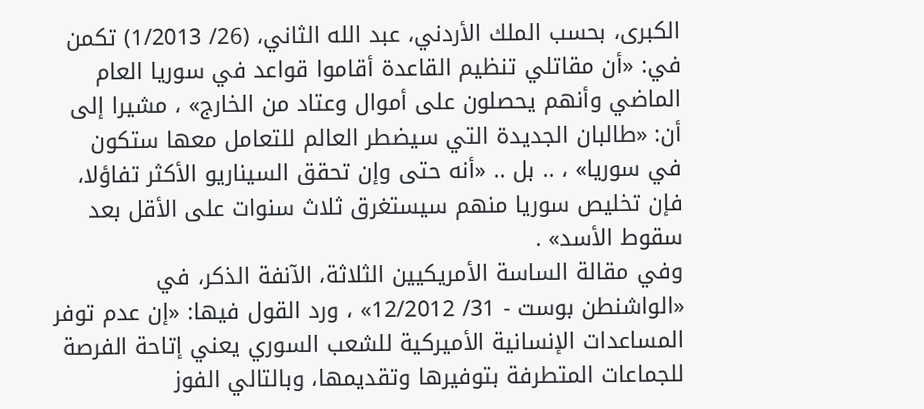الكبرى، بحسب الملك الأردني، عبد الله الثاني، (26/ 1/2013) تكمن في: «أن مقاتلي تنظيم القاعدة أقاموا قواعد في سوريا العام الماضي وأنهم يحصلون على أموال وعتاد من الخارج» ، مشيرا إلى أن: «طالبان الجديدة التي سيضطر العالم للتعامل معها ستكون في سوريا» ، .. بل .. «أنه حتى وإن تحقق السيناريو الأكثر تفاؤلا، فإن تخليص سوريا منهم سيستغرق ثلاث سنوات على الأقل بعد سقوط الأسد» .
وفي مقالة الساسة الأمريكيين الثلاثة، الآنفة الذكر، في «الواشنطن بوست - 31/ 12/2012» ، ورد القول فيها: «إن عدم توفر المساعدات الإنسانية الأميركية للشعب السوري يعني إتاحة الفرصة للجماعات المتطرفة بتوفيرها وتقديمها، وبالتالي الفوز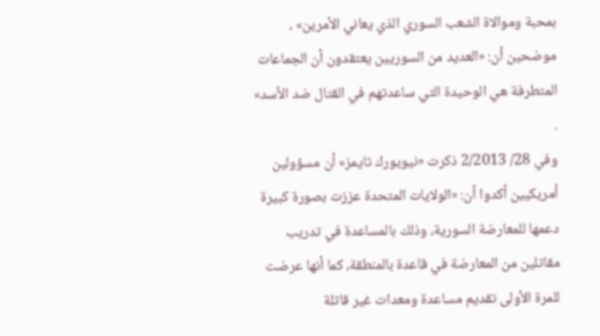بمحبة وموالاة الشعب السوري الذي يعاني الأمرين» ، موضحين أن: «العديد من السوريين يعتقدون أن الجماعات المتطرفة هي الوحيدة التي ساعدتهم في القتال ضد الأسد» .
وفي 28/ 2/2013 ذكرت «نيويورك تايمز» أن مسؤولين أمريكيين أكدوا أن: «الولايات المتحدة عززت بصورة كبيرة دعمها للمعارضة السورية، وذلك بالمساعدة في تدريب مقاتلين من المعارضة في قاعدة بالمنطقة، كما أنها عرضت للمرة الأولى تقديم مساعدة ومعدات غير قاتلة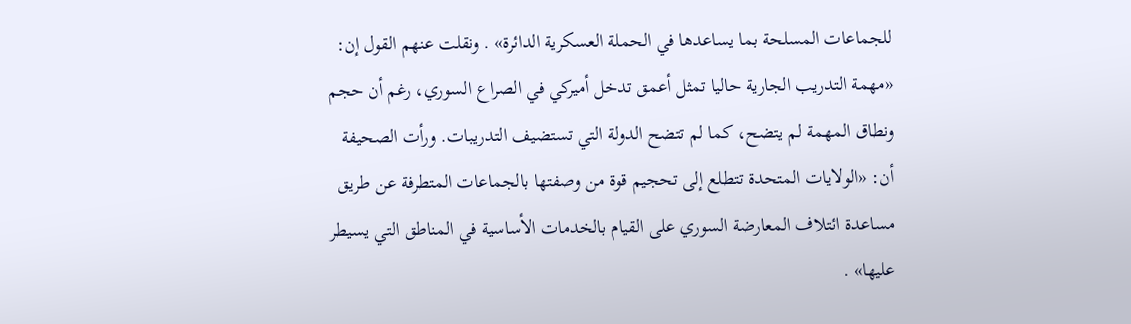للجماعات المسلحة بما يساعدها في الحملة العسكرية الدائرة» . ونقلت عنهم القول إن: «مهمة التدريب الجارية حاليا تمثل أعمق تدخل أميركي في الصراع السوري، رغم أن حجم ونطاق المهمة لم يتضح، كما لم تتضح الدولة التي تستضيف التدريبات. ورأت الصحيفة أن: «الولايات المتحدة تتطلع إلى تحجيم قوة من وصفتها بالجماعات المتطرفة عن طريق مساعدة ائتلاف المعارضة السوري على القيام بالخدمات الأساسية في المناطق التي يسيطر عليها» .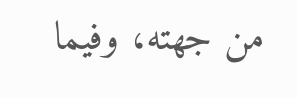من جهته، وفيما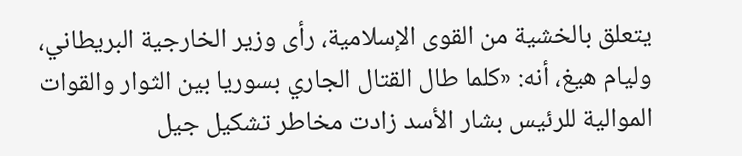يتعلق بالخشية من القوى الإسلامية، رأى وزير الخارجية البريطاني، وليام هيغ، أنه: «كلما طال القتال الجاري بسوريا بين الثوار والقوات الموالية للرئيس بشار الأسد زادت مخاطر تشكيل جيل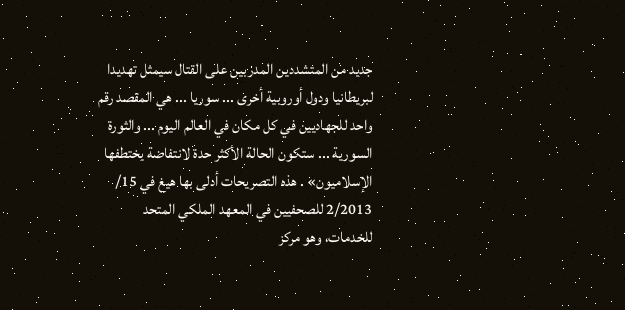جديد من المتشددين المدربين على القتال سيمثل تهديدا لبريطانيا ودول أوروبية أخرى ... سوريا ... هي المقصد رقم واحد للجهاديين في كل مكان في العالم اليوم ... والثورة السورية ... ستكون الحالة الأكثر حدة لانتفاضة يختطفها الإسلاميون» . هذه التصريحات أدلى بها هيغ في 15/ 2/2013 للصحفيين في المعهد الملكي المتحد للخدمات، وهو مركز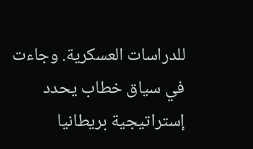للدراسات العسكرية. وجاءت في سياق خطاب يحدد إستراتيجية بريطانيا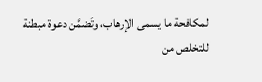لمكافحة ما يسمى الإرهاب، وتَضمَّن دعوة مبطنة للتخلص من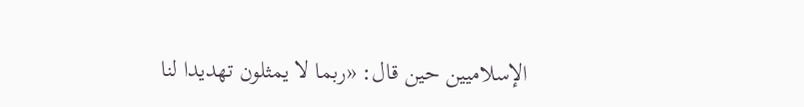الإسلاميين حين قال: «ربما لا يمثلون تهديدا لنا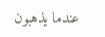عندما يذهبون